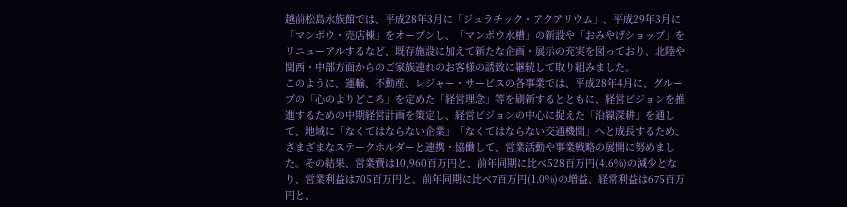越前松島水族館では、平成28年3月に「ジュラチック・アクアリウム」、平成29年3月に「マンボウ・売店棟」をオープンし、「マンボウ水槽」の新設や「おみやげショップ」をリニューアルするなど、既存施設に加えて新たな企画・展示の充実を図っており、北陸や関西・中部方面からのご家族連れのお客様の誘致に継続して取り組みました。
このように、運輸、不動産、レジャー・サービスの各事業では、平成28年4月に、グループの「心のよりどころ」を定めた「経営理念」等を刷新するとともに、経営ビジョンを推進するための中期経営計画を策定し、経営ビジョンの中心に捉えた「沿線深耕」を通して、地域に「なくてはならない企業」「なくてはならない交通機関」へと成長するため、さまざまなステークホルダーと連携・協働して、営業活動や事業戦略の展開に努めました。その結果、営業費は10,960百万円と、前年同期に比べ528百万円(4.6%)の減少となり、営業利益は705百万円と、前年同期に比べ7百万円(1.0%)の増益、経常利益は675百万円と、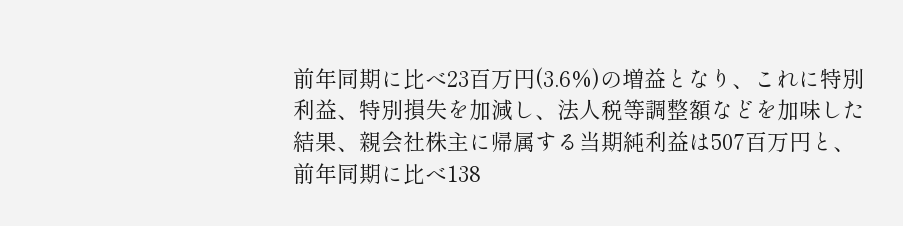前年同期に比べ23百万円(3.6%)の増益となり、これに特別利益、特別損失を加減し、法人税等調整額などを加味した結果、親会社株主に帰属する当期純利益は507百万円と、前年同期に比べ138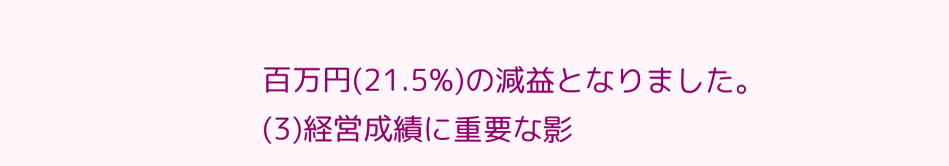百万円(21.5%)の減益となりました。
(3)経営成績に重要な影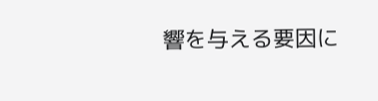響を与える要因に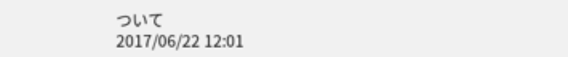ついて
2017/06/22 12:01